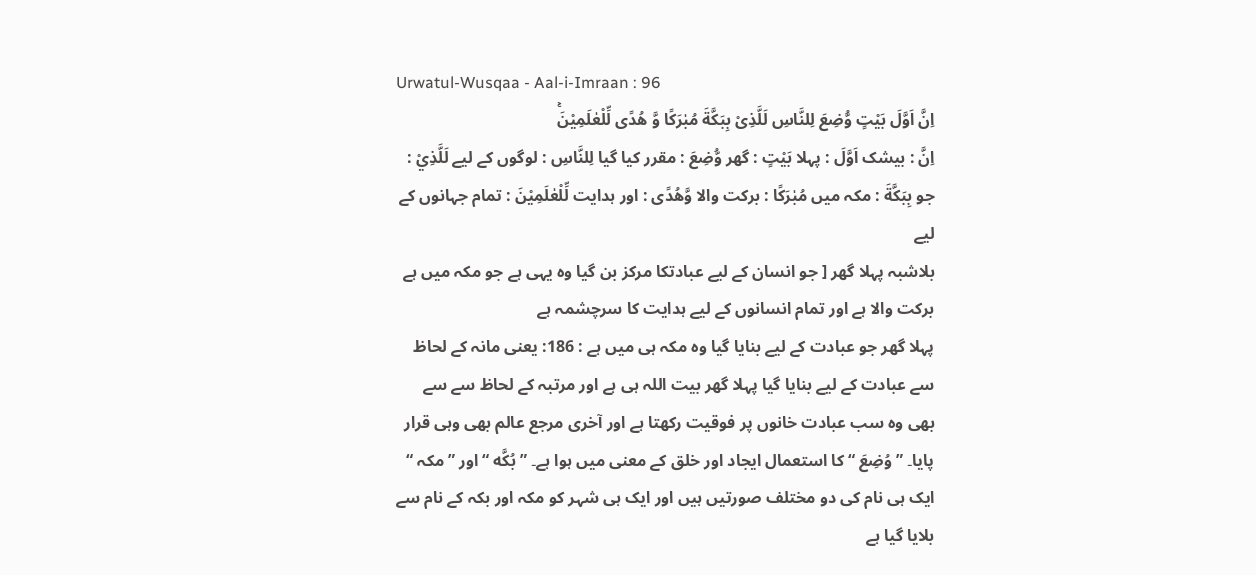Urwatul-Wusqaa - Aal-i-Imraan : 96
اِنَّ اَوَّلَ بَیْتٍ وُّضِعَ لِلنَّاسِ لَلَّذِیْ بِبَكَّةَ مُبٰرَكًا وَّ هُدًى لِّلْعٰلَمِیْنَۚ
اِنَّ : بیشک اَوَّلَ : پہلا بَيْتٍ : گھر وُّضِعَ : مقرر کیا گیا لِلنَّاسِ : لوگوں کے لیے لَلَّذِيْ : جو بِبَكَّةَ : مکہ میں مُبٰرَكًا : برکت والا وَّھُدًى : اور ہدایت لِّلْعٰلَمِيْنَ : تمام جہانوں کے لیے
بلاشبہ پہلا گھر [ جو انسان کے لیے عبادتکا مرکز بن گیا وہ یہی ہے جو مکہ میں ہے برکت والا ہے اور تمام انسانوں کے لیے ہدایت کا سرچشمہ ہے
پہلا گھر جو عبادت کے لیے بنایا گیا وہ مکہ ہی میں ہے : 186: یعنی مانہ کے لحاظ سے عبادت کے لیے بنایا گیا پہلا گھر بیت اللہ ہی ہے اور مرتبہ کے لحاظ سے سے بھی وہ سب عبادت خانوں پر فوقیت رکھتا ہے اور آخری مرجع عالم بھی وہی قرار پایا۔ ” وُضِعَ “ کا استعمال ایجاد اور خلق کے معنی میں ہوا ہے۔ ” بُكَّه “ اور ” مکہ “ ایک ہی نام کی دو مختلف صورتیں ہیں اور ایک ہی شہر کو مکہ اور بکہ کے نام سے بلایا گیا ہے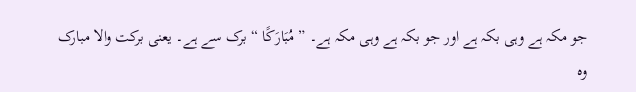جو مکہ ہے وہی بکہ ہے اور جو بکہ ہے وہی مکہ ہے۔ ” مُبَارَكًا “ برک سے ہے۔ یعنی برکت والا مبارک وہ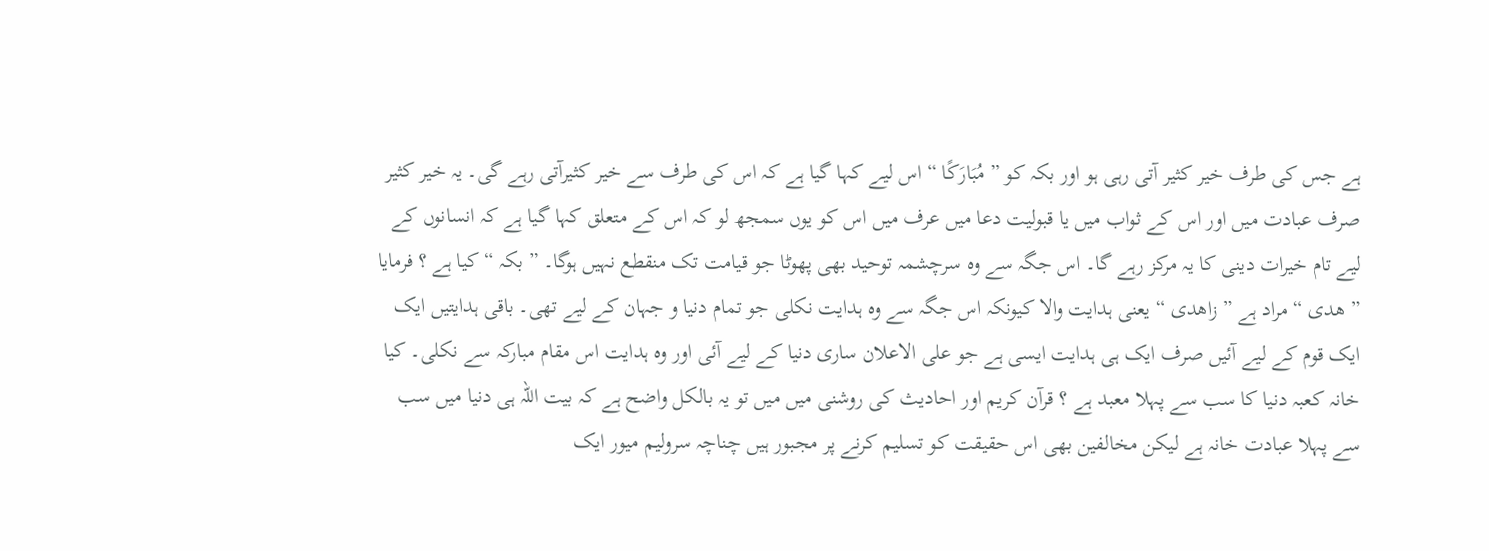ہے جس کی طرف خیر کثیر آتی رہی ہو اور بکہ کو ” مُبَارَكًا “ اس لیے کہا گیا ہے کہ اس کی طرف سے خیر کثیرآتی رہے گی۔ یہ خیر کثیر صرف عبادت میں اور اس کے ثواب میں یا قبولیت دعا میں عرف میں اس کو یوں سمجھ لو کہ اس کے متعلق کہا گیا ہے کہ انسانوں کے لیے تام خیرات دینی کا یہ مرکز رہے گا۔ اس جگہ سے وہ سرچشمہ توحید بھی پھوٹا جو قیامت تک منقطع نہیں ہوگا۔ ” بکہ “ کیا ہے ؟ فرمایا ” ھدی “ مراد ہے ” زاھدی “ یعنی ہدایت والا کیونکہ اس جگہ سے وہ ہدایت نکلی جو تمام دنیا و جہان کے لیے تھی۔ باقی ہدایتیں ایک ایک قوم کے لیے آئیں صرف ایک ہی ہدایت ایسی ہے جو علی الاعلان ساری دنیا کے لیے آئی اور وہ ہدایت اس مقام مبارکہ سے نکلی۔ كیا خانہ کعبہ دنیا کا سب سے پہلا معبد ہے ؟ قرآن کریم اور احادیث کی روشنی میں میں تو یہ بالکل واضح ہے کہ بیت اللہ ہی دنیا میں سب سے پہلا عبادت خانہ ہے لیکن مخالفین بھی اس حقیقت کو تسلیم کرنے پر مجبور ہیں چناچہ سرولیم میور ایک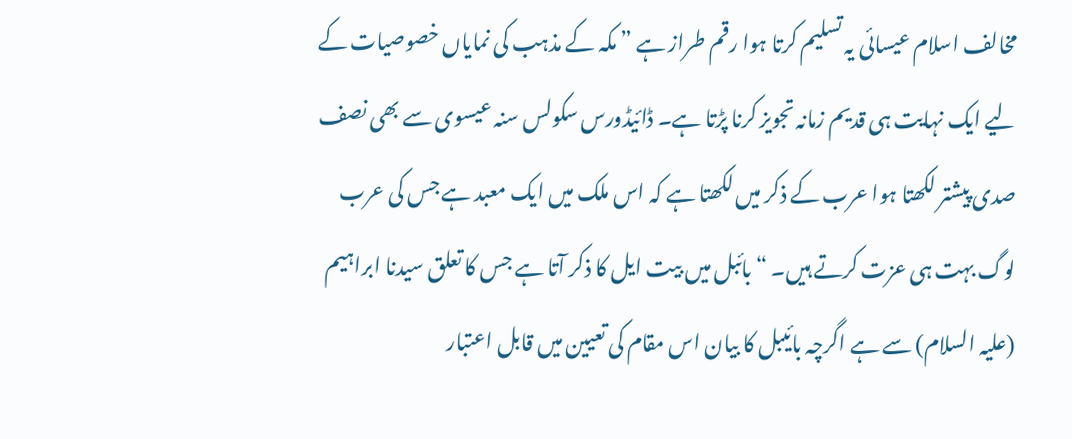مخالف اسلام عیسائی یہ تسلیم کرتا ہوا رقم طراز ہے ” مکہ کے مذہب کی نمایاں خصوصیات کے لیے ایک نہایت ہی قدیم زمانہ تجویز کرنا پڑتا ہے۔ ڈائیڈورس سکولس سنہ عیسوی سے بھی نصف صدی پیشتر لکھتا ہوا عرب کے ذکر میں لکھتا ہے کہ اس ملک میں ایک معبد ہے جس کی عرب لوگ بہت ہی عزت کرتے ہیں۔ “ بائبل میں بیت ایل کا ذکر آتا ہے جس کا تعلق سیدنا ابراہیم (علیہ السلام) سے ہے اگرچہ بائیبل کا بیان اس مقام کی تعیین میں قابل اعتبار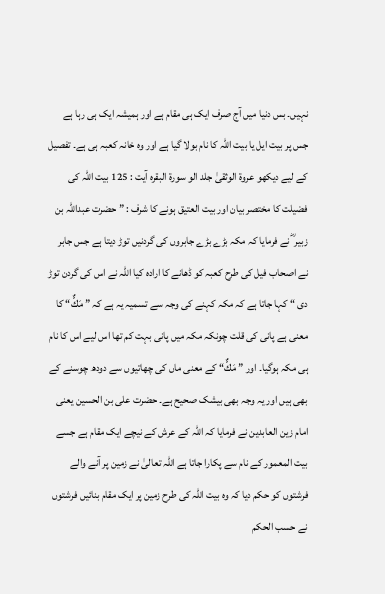نہیں۔ بس دنیا میں آج صرف ایک ہی مقام ہے اور ہمیشہ ایک ہی رہا ہے جس پر بیت ایل یا بیت اللہ کا نام بولا گیا ہے اور وہ خانہ کعبہ ہی ہے۔ تفصیل کے لیے دیکھو عروة الوثقیٰ جلد الو سورة البقرہ آیت : 125 بیت اللہ کی فضیلت کا مختصر بیان اور بیت العتیق ہونے کا شرف : ” حضرت عبداللہ بن زبیر ؓ نے فرمایا کہ مکہ بڑے بڑے جابروں کی گردنیں توڑ دیتا ہے جس جابر نے اصحاب فیل کی طرح کعبہ کو ڈھانے کا ارادہ کیا اللہ نے اس کی گردن توڑ دی “ کہا جاتا ہے کہ مکہ کہنے کی وجہ سے تسمیہ یہ ہے کہ ” مَكٌّ“ کا معنی ہے پانی کی قلت چونکہ مکہ میں پانی بہت کم تھا اس لیے اس کا نام ہی مکہ ہوگیا۔ اور ” مَكٌّ“ کے معنی ماں کی چھاتیوں سے دودھ چوسنے کے بھی ہیں اور یہ وجہ بھی بیشک صحیح ہے۔ حضرت علی بن الحسین یعنی امام زین العابدین نے فرمایا کہ اللہ کے عرش کے نیچے ایک مقام ہے جسے بیت المعمور کے نام سے پکارا جاتا ہے اللہ تعالیٰ نے زمین پر آنے والے فرشتوں کو حکم دیا کہ وہ بیت اللہ کی طرح زمین پر ایک مقام بنائیں فرشتوں نے حسب الحکم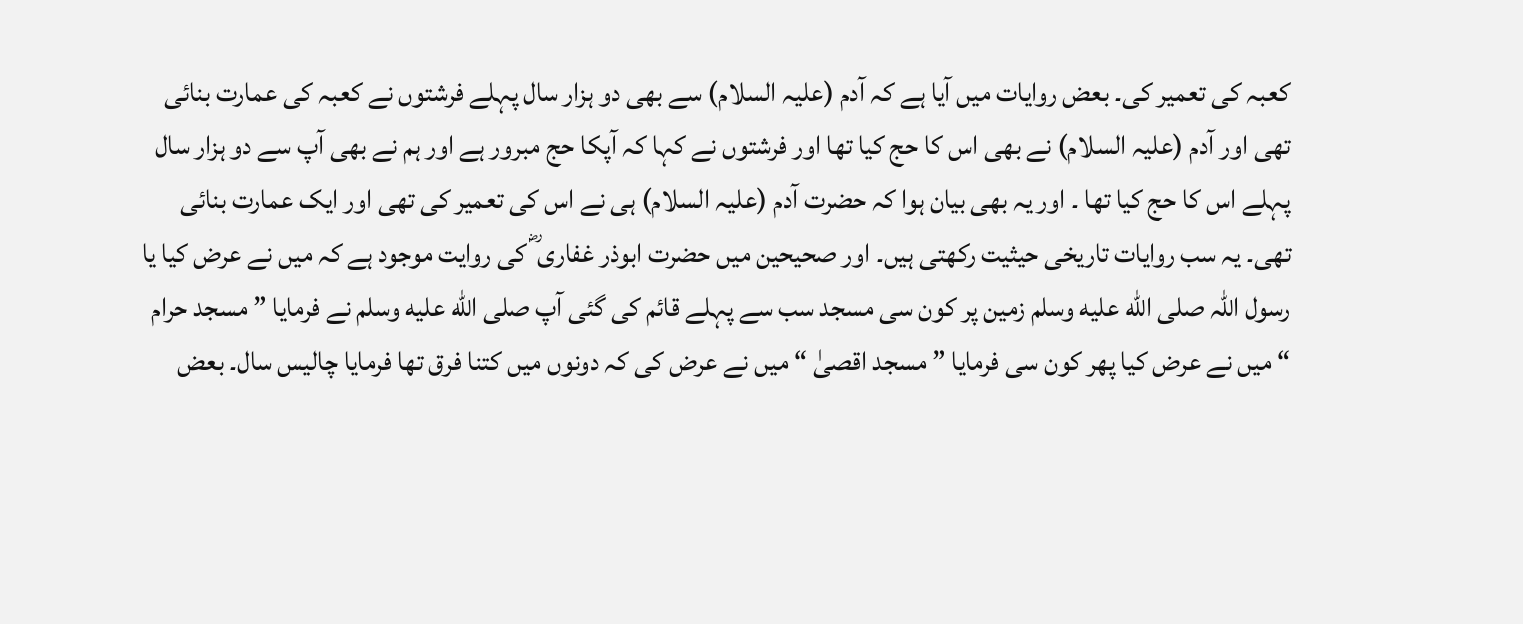کعبہ کی تعمیر کی۔ بعض روایات میں آیا ہے کہ آدم (علیہ السلام) سے بھی دو ہزار سال پہلے فرشتوں نے کعبہ کی عمارت بنائی تھی اور آدم (علیہ السلام) نے بھی اس کا حج کیا تھا اور فرشتوں نے کہا کہ آپکا حج مبرور ہے اور ہم نے بھی آپ سے دو ہزار سال پہلے اس کا حج کیا تھا ۔ اور یہ بھی بیان ہوا کہ حضرت آدم (علیہ السلام) ہی نے اس کی تعمیر کی تھی اور ایک عمارت بنائی تھی۔ یہ سب روایات تاریخی حیثیت رکھتی ہیں۔ اور صحیحین میں حضرت ابوذر غفاری ؓ کی روایت موجود ہے کہ میں نے عرض کیا یا رسول اللہ صلى الله عليه وسلم زمین پر کون سی مسجد سب سے پہلے قائم کی گئی آپ صلى الله عليه وسلم نے فرمایا ” مسجد حرام “ میں نے عرض کیا پھر کون سی فرمایا ” مسجد اقصیٰ “ میں نے عرض کی کہ دونوں میں کتنا فرق تھا فرمایا چالیس سال۔ بعض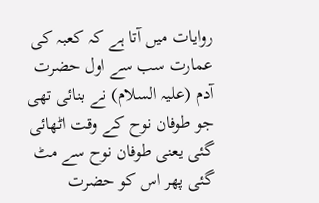روایات میں آتا ہے کہ کعبہ کی عمارت سب سے اول حضرت آدم (علیہ السلام) نے بنائی تھی جو طوفان نوح کے وقت اٹھائی گئی یعنی طوفان نوح سے مٹ گئی پھر اس کو حضرت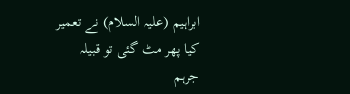ابراہیم (علیہ السلام) نے تعمیر کیا پھر مٹ گئی تو قبیلہ جرہم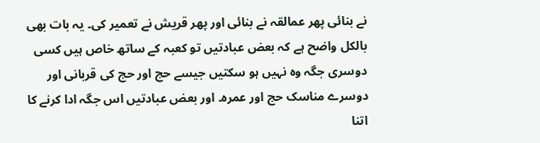نے بنائی پھر عمالقہ نے بنائی اور پھر قریش نے تعمیر کی۔ یہ بات بھی بالکل واضح ہے کہ بعض عبادتیں تو کعبہ کے ساتھ خاص ہیں کسی دوسری جگہ وہ نہیں ہو سکتیں جیسے حج اور حج کی قربانی اور دوسرے مناسک حج اور عمرہ۔ اور بعض عبادتیں اس جگہ ادا کرنے کا اتنا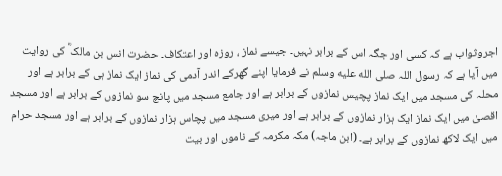اجروثواب ہے کہ کسی اور جگہ اس کے برابر نہیں۔ جیسے نماز ، روزہ اور اعتکاف۔ حضرت انس بن مالک ؓ کی روایت میں آیا ہے کہ رسول اللہ صلى الله عليه وسلم نے فرمایا اپنے گھرکے اندر آدمی کی نماز ایک نماز ہی کے برابر ہے اور محلہ کی مسجد میں ایک نماز پچیس نمازوں کے برابر ہے اور جامع مسجد میں پانچ سو نمازوں کے برابر ہے اور مسجد اقصیٰ میں ایک نماز ایک ہزار نمازوں کے برابر ہے اور میری مسجد میں پچاس ہزار نمازوں کے برابر ہے اور مسجد حرام میں ایک لاکھ نمازوں کے برابر ہے۔ (ابن ماجہ) مکہ مکرمہ کے ناموں اور بیت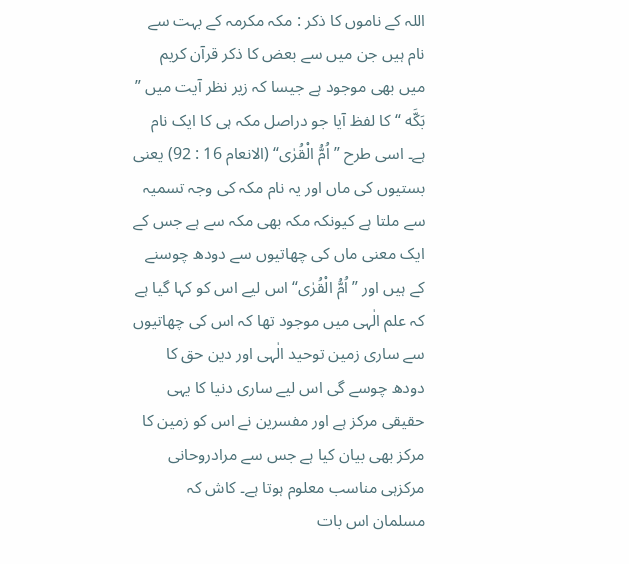اللہ کے ناموں کا ذکر : مکہ مکرمہ کے بہت سے نام ہیں جن میں سے بعض کا ذکر قرآن کریم میں بھی موجود ہے جیسا کہ زیر نظر آیت میں ” بَكَّه “ کا لفظ آیا جو دراصل مکہ ہی کا ایک نام ہے۔ اسی طرح ” اُمُّ الْقُرٰى“ (الانعام 16 : 92) یعنی بستیوں کی ماں اور یہ نام مکہ کی وجہ تسمیہ سے ملتا ہے کیونکہ مکہ بھی مکہ سے ہے جس کے ایک معنی ماں کی چھاتیوں سے دودھ چوسنے کے ہیں اور ” اُمُّ الْقُرٰى“ اس لیے اس کو کہا گیا ہے کہ علم الٰہی میں موجود تھا کہ اس کی چھاتیوں سے ساری زمین توحید الٰہی اور دین حق کا دودھ چوسے گی اس لیے ساری دنیا کا یہی حقیقی مرکز ہے اور مفسرین نے اس کو زمین کا مرکز بھی بیان کیا ہے جس سے مرادروحانی مرکزہی مناسب معلوم ہوتا ہے۔ کاش کہ مسلمان اس بات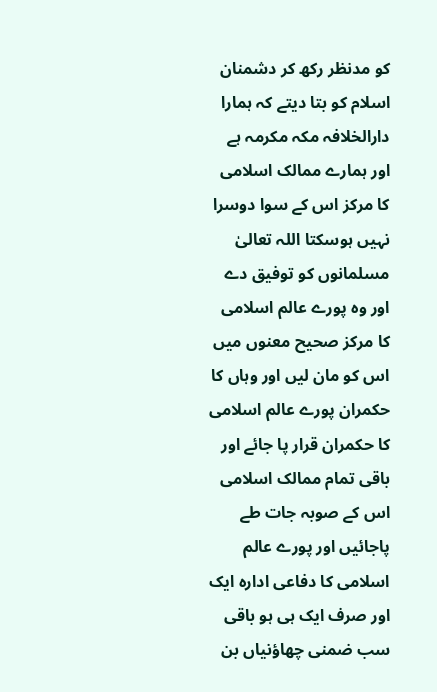کو مدنظر رکھ کر دشمنان اسلام کو بتا دیتے کہ ہمارا دارالخلافہ مکہ مکرمہ ہے اور ہمارے ممالک اسلامی کا مرکز اس کے سوا دوسرا نہیں ہوسکتا اللہ تعالیٰ مسلمانوں کو توفیق دے اور وہ پورے عالم اسلامی کا مرکز صحیح معنوں میں اس کو مان لیں اور وہاں کا حکمران پورے عالم اسلامی کا حکمران قرار پا جائے اور باقی تمام ممالک اسلامی اس کے صوبہ جات طے پاجائیں اور پورے عالم اسلامی کا دفاعی ادارہ ایک اور صرف ایک ہی ہو باقی سب ضمنی چھاؤنیاں بن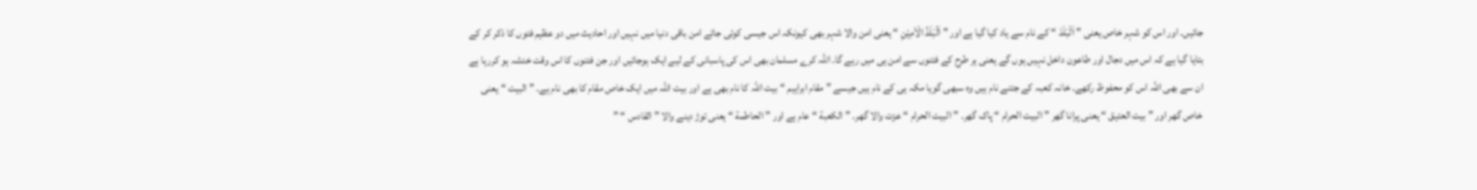جائیں۔ اور اس کو شہر خاص یعنی ” اَلْبَلَدَ “ کے نام سے یاد کیا گیا ہے اور ” اَلْبَلَدُ الْاَمِیْنِ “ یعنی امن والا شہر بھی کیونکہ اس جیسی کوئی جائے امن باقی دنیا میں نہیں اور احادیث میں دو عظیم فتوں کا ذکر کر کے بتایا گیا ہے کہ اس میں دجال اور طاعون داخل نہیں ہوں گے یعنی ہر طرح کے فتنوں سے امن ہی میں رہے گا۔ اللہ کرے مسلمان بھی اس کی پاسبانی کے لیے ایک ہوجائیں اور جن فتنوں کا اس وقت خدشہ ہو کررہا ہے ان سے بھی اللہ اس کو محفوظ رکھے۔ خانہ کعبہ کے جتنے نام ہیں وہ سبھی گویا مکہ ہی کے نام ہیں جیسے ” مقام ابراہیم “ بیت اللہ کا نام بھی ہے اور بیت اللہ میں ایک خاص مقام کا بھی نام ہے۔ ” البیت “ یعنی خاص گھر اور ” بیت العتیق “ یعنی پرانا گھر ” البیت الحرام “ پاک گھر۔ ” البیت الحرام “ عزت والا گھر۔ ” الکعبة “ عام ہے اور ” الحاطمة “ یعنی توڑ دینے والا ” القادس “ ”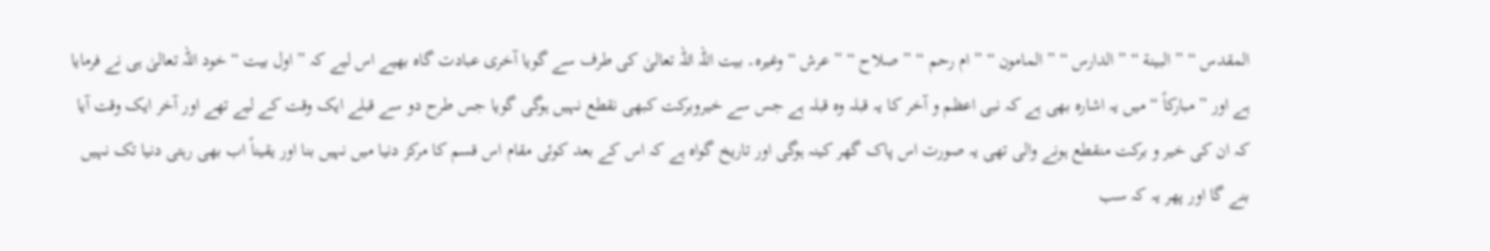المقدس “ ” البینة “ ” الدارس “ ” المامون “ ” ام رحم “ ” صلاح “ ” عرش “ وغیرہ۔ بیت اللہ اللہ تعالیٰ کی طرف سے گویا آخری عبادت گاہ بھیے اس لیے کہ ” اول بیت “ خود اللہ تعالیٰ ہی نے فرمایا ہے اور ” مبارکاً “ میں یہ اشارہ بھی ہے کہ نبی اعظم و آخر کا یہ قبلہ وہ قبلہ ہے جس سے خیروبرکت کبھی نقطع نہیں ہوگی گویا جس طرح دو سے قبلے ایک وقت کے لیے تھے اور آخر ایک وقت آیا کہ ان کی خیر و برکت منقطع ہونے والی تھی یہ صورت اس پاک گھر کینہ ہوگی اور تاریخ گواہ ہے کہ اس کے بعد کوئی مقام اس قسم کا مرکز دنیا میں نہیں بنا اور یقیناً اب بھی رہتی دنیا تک نہیں بنے گا اور پھر یہ کہ سب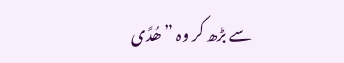سے بڑھ کر وہ ” ھُدًى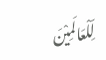لِّلْعَالَمِیْنَ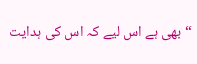“ بھی ہے اس لیے کہ اس کی ہدایت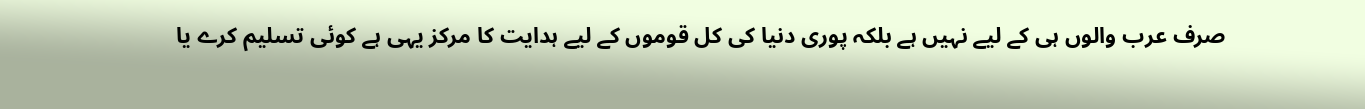صرف عرب والوں ہی کے لیے نہیں ہے بلکہ پوری دنیا کی کل قوموں کے لیے ہدایت کا مرکز یہی ہے کوئی تسلیم کرے یا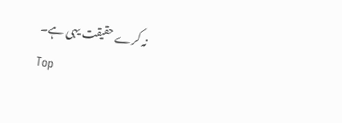نہ کرے حقیقت یہی ہے۔
Top